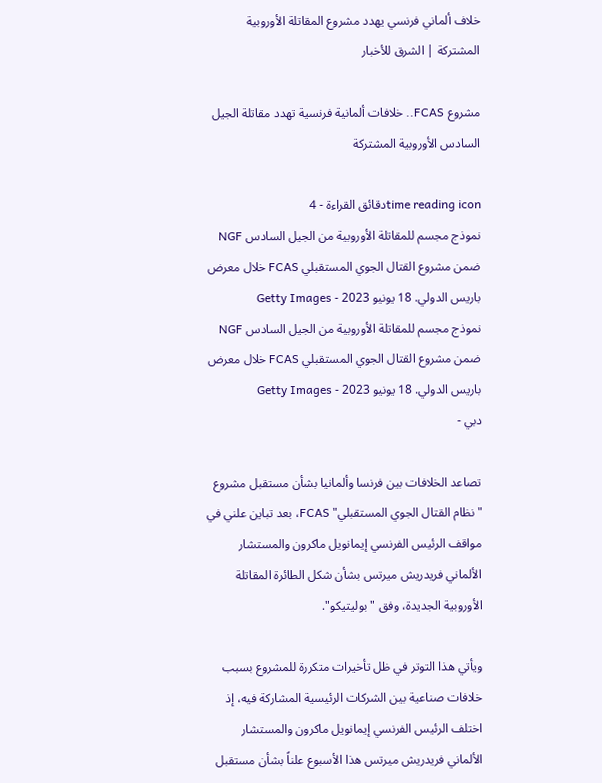خلاف ألماني فرنسي يهدد مشروع المقاتلة الأوروبية المشتركة | الشرق للأخبار

مشروع FCAS.. خلافات ألمانية فرنسية تهدد مقاتلة الجيل السادس الأوروبية المشتركة

time reading iconدقائق القراءة - 4
نموذج مجسم للمقاتلة الأوروبية من الجيل السادس NGF ضمن مشروع القتال الجوي المستقبلي FCAS خلال معرض باريس الدولي. 18 يونيو 2023 - Getty Images
نموذج مجسم للمقاتلة الأوروبية من الجيل السادس NGF ضمن مشروع القتال الجوي المستقبلي FCAS خلال معرض باريس الدولي. 18 يونيو 2023 - Getty Images
دبي -

تصاعد الخلافات بين فرنسا وألمانيا بشأن مستقبل مشروع "نظام القتال الجوي المستقبلي" FCAS، بعد تباين علني في مواقف الرئيس الفرنسي إيمانويل ماكرون والمستشار الألماني فريدريش ميرتس بشأن شكل الطائرة المقاتلة الأوروبية الجديدة، وفق "بوليتيكو".

ويأتي هذا التوتر في ظل تأخيرات متكررة للمشروع بسبب خلافات صناعية بين الشركات الرئيسية المشاركة فيه، إذ اختلف الرئيس الفرنسي إيمانويل ماكرون والمستشار الألماني فريدريش ميرتس هذا الأسبوع علناً بشأن مستقبل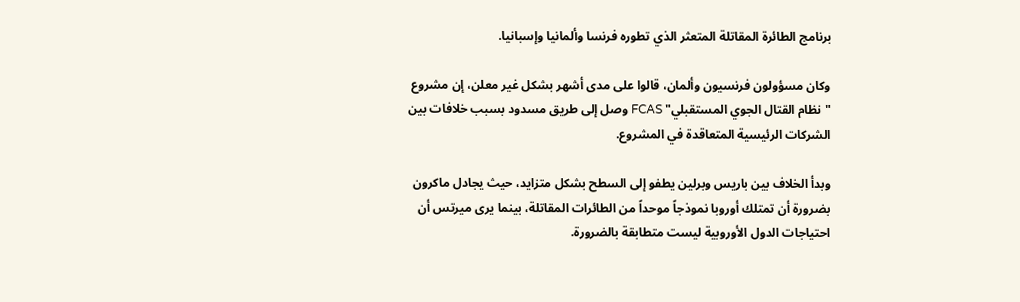برنامج الطائرة المقاتلة المتعثر الذي تطوره فرنسا وألمانيا وإسبانيا.

وكان مسؤولون فرنسيون وألمان، قالوا على مدى أشهر بشكل غير معلن، إن مشروع "نظام القتال الجوي المستقبلي" FCAS وصل إلى طريق مسدود بسبب خلافات بين الشركات الرئيسية المتعاقدة في المشروع.

وبدأ الخلاف بين باريس وبرلين يطفو إلى السطح بشكل متزايد، حيث يجادل ماكرون بضرورة أن تمتلك أوروبا نموذجاً موحداً من الطائرات المقاتلة، بينما يرى ميرتس أن احتياجات الدول الأوروبية ليست متطابقة بالضرورة.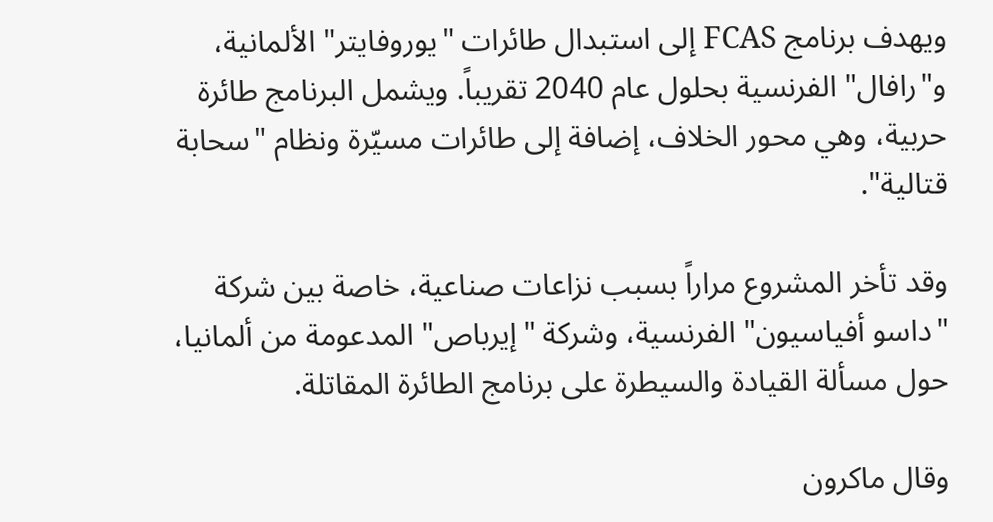ويهدف برنامج FCAS إلى استبدال طائرات "يوروفايتر" الألمانية، و"رافال" الفرنسية بحلول عام 2040 تقريباً. ويشمل البرنامج طائرة حربية، وهي محور الخلاف، إضافة إلى طائرات مسيّرة ونظام "سحابة قتالية".

وقد تأخر المشروع مراراً بسبب نزاعات صناعية، خاصة بين شركة "داسو أفياسيون" الفرنسية، وشركة "إيرباص" المدعومة من ألمانيا، حول مسألة القيادة والسيطرة على برنامج الطائرة المقاتلة.

وقال ماكرون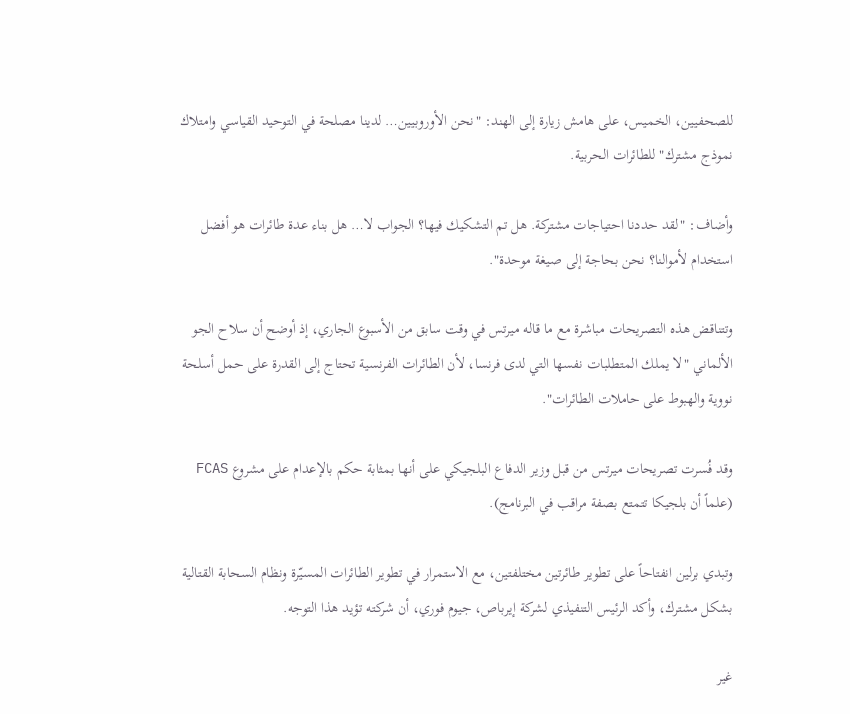للصحفيين، الخميس، على هامش زيارة إلى الهند: "نحن الأوروبيين… لدينا مصلحة في التوحيد القياسي وامتلاك نموذج مشترك" للطائرات الحربية.

وأضاف: "لقد حددنا احتياجات مشتركة. هل تم التشكيك فيها؟ الجواب لا… هل بناء عدة طائرات هو أفضل استخدام لأموالنا؟ نحن بحاجة إلى صيغة موحدة".

وتتناقض هذه التصريحات مباشرة مع ما قاله ميرتس في وقت سابق من الأسبوع الجاري، إذ أوضح أن سلاح الجو الألماني "لا يملك المتطلبات نفسها التي لدى فرنسا، لأن الطائرات الفرنسية تحتاج إلى القدرة على حمل أسلحة نووية والهبوط على حاملات الطائرات".

وقد فُسرت تصريحات ميرتس من قبل وزير الدفاع البلجيكي على أنها بمثابة حكم بالإعدام على مشروع FCAS (علماً أن بلجيكا تتمتع بصفة مراقب في البرنامج).

وتبدي برلين انفتاحاً على تطوير طائرتين مختلفتين، مع الاستمرار في تطوير الطائرات المسيّرة ونظام السحابة القتالية بشكل مشترك، وأكد الرئيس التنفيذي لشركة إيرباص، جيوم فوري، أن شركته تؤيد هذا التوجه.

غير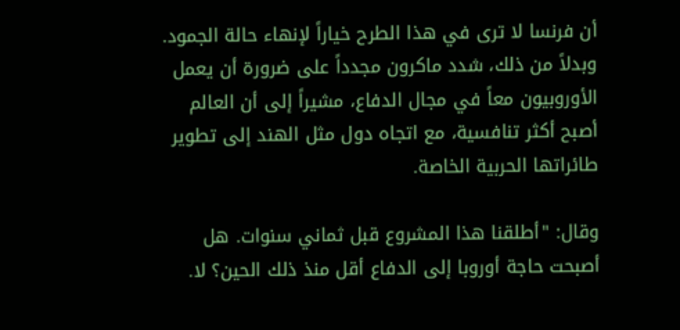أن فرنسا لا ترى في هذا الطرح خياراً لإنهاء حالة الجمود. وبدلاً من ذلك، شدد ماكرون مجدداً على ضرورة أن يعمل الأوروبيون معاً في مجال الدفاع، مشيراً إلى أن العالم أصبح أكثر تنافسية، مع اتجاه دول مثل الهند إلى تطوير طائراتها الحربية الخاصة.

وقال: "أطلقنا هذا المشروع قبل ثماني سنوات. هل أصبحت حاجة أوروبا إلى الدفاع أقل منذ ذلك الحين؟ لا.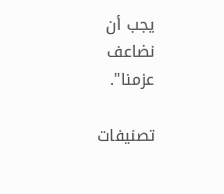يجب أن نضاعف عزمنا".

تصنيفات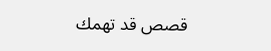قصص قد تهمك